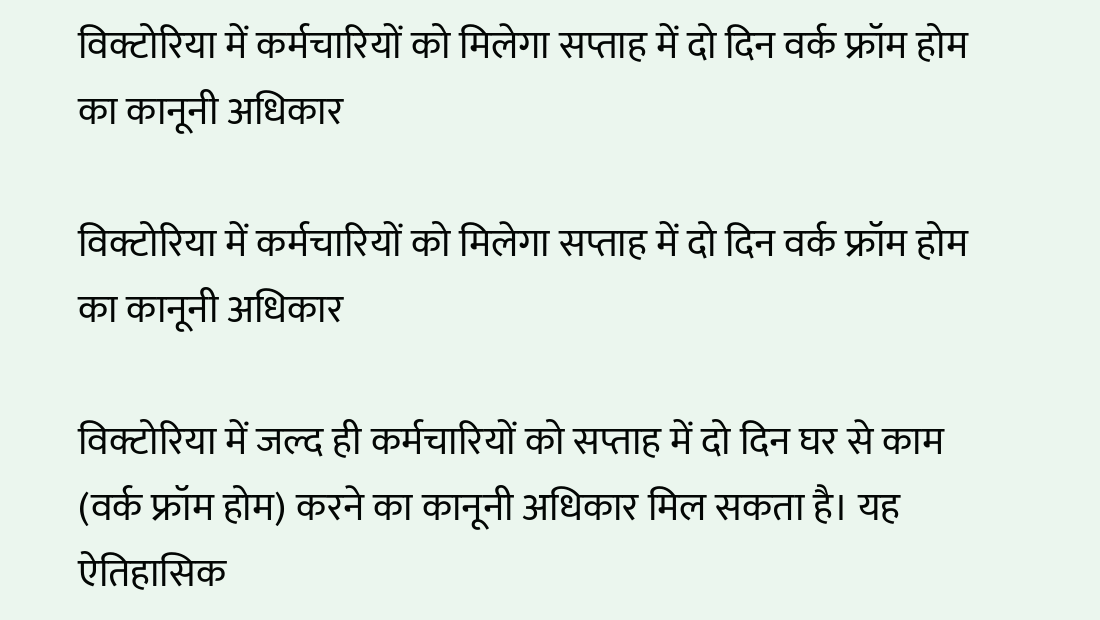विक्टोरिया में कर्मचारियों को मिलेगा सप्ताह में दो दिन वर्क फ्रॉम होम का कानूनी अधिकार

विक्टोरिया में कर्मचारियों को मिलेगा सप्ताह में दो दिन वर्क फ्रॉम होम का कानूनी अधिकार

विक्टोरिया में जल्द ही कर्मचारियों को सप्ताह में दो दिन घर से काम (वर्क फ्रॉम होम) करने का कानूनी अधिकार मिल सकता है। यह ऐतिहासिक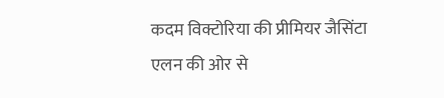कदम विक्टोरिया की प्रीमियर जैसिंटा एलन की ओर से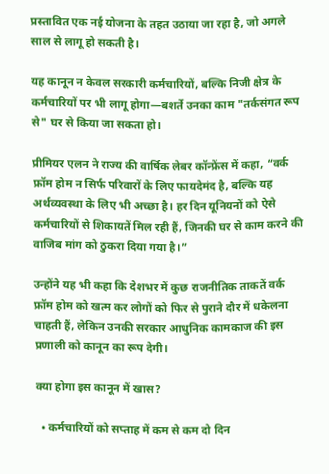प्रस्तावित एक नई योजना के तहत उठाया जा रहा है, जो अगले साल से लागू हो सकती है।

यह कानून न केवल सरकारी कर्मचारियों, बल्कि निजी क्षेत्र के कर्मचारियों पर भी लागू होगा—बशर्ते उनका काम "तर्कसंगत रूप से" घर से किया जा सकता हो।

प्रीमियर एलन ने राज्य की वार्षिक लेबर कॉन्फ्रेंस में कहा, “वर्क फ्रॉम होम न सिर्फ परिवारों के लिए फायदेमंद है, बल्कि यह अर्थव्यवस्था के लिए भी अच्छा है। हर दिन यूनियनों को ऐसे कर्मचारियों से शिकायतें मिल रही हैं, जिनकी घर से काम करने की वाजिब मांग को ठुकरा दिया गया है।”

उन्होंने यह भी कहा कि देशभर में कुछ राजनीतिक ताकतें वर्क फ्रॉम होम को खत्म कर लोगों को फिर से पुराने दौर में धकेलना चाहती हैं, लेकिन उनकी सरकार आधुनिक कामकाज की इस प्रणाली को कानून का रूप देगी।

क्या होगा इस कानून में खास?

  • कर्मचारियों को सप्ताह में कम से कम दो दिन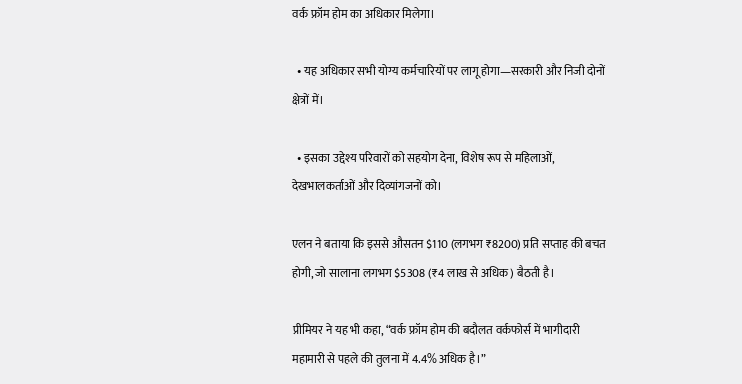वर्क फ्रॉम होम का अधिकार मिलेगा।

  • यह अधिकार सभी योग्य कर्मचारियों पर लागू होगा—सरकारी और निजी दोनों क्षेत्रों में।

  • इसका उद्देश्य परिवारों को सहयोग देना, विशेष रूप से महिलाओं, देखभालकर्ताओं और दिव्यांगजनों को।

एलन ने बताया कि इससे औसतन $110 (लगभग ₹8200) प्रति सप्ताह की बचत होगी, जो सालाना लगभग $5308 (₹4 लाख से अधिक) बैठती है।

प्रीमियर ने यह भी कहा, “वर्क फ्रॉम होम की बदौलत वर्कफोर्स में भागीदारी महामारी से पहले की तुलना में 4.4% अधिक है।”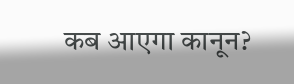कब आएगा कानून?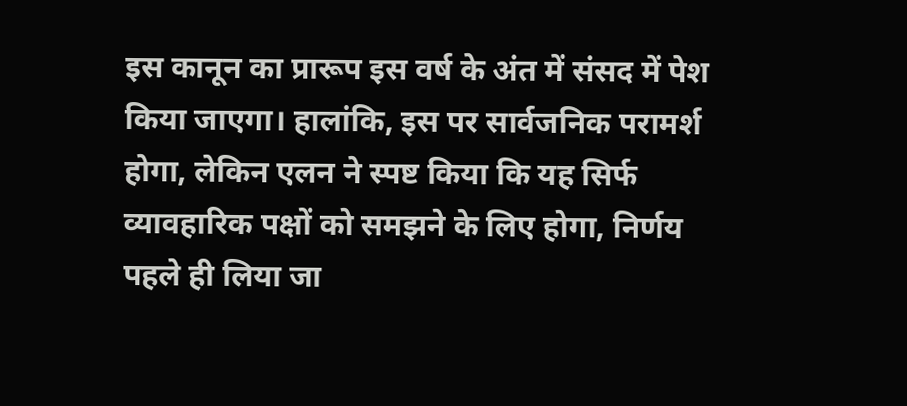इस कानून का प्रारूप इस वर्ष के अंत में संसद में पेश किया जाएगा। हालांकि, इस पर सार्वजनिक परामर्श होगा, लेकिन एलन ने स्पष्ट किया कि यह सिर्फ व्यावहारिक पक्षों को समझने के लिए होगा, निर्णय पहले ही लिया जा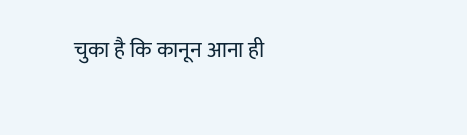चुका है कि कानून आना ही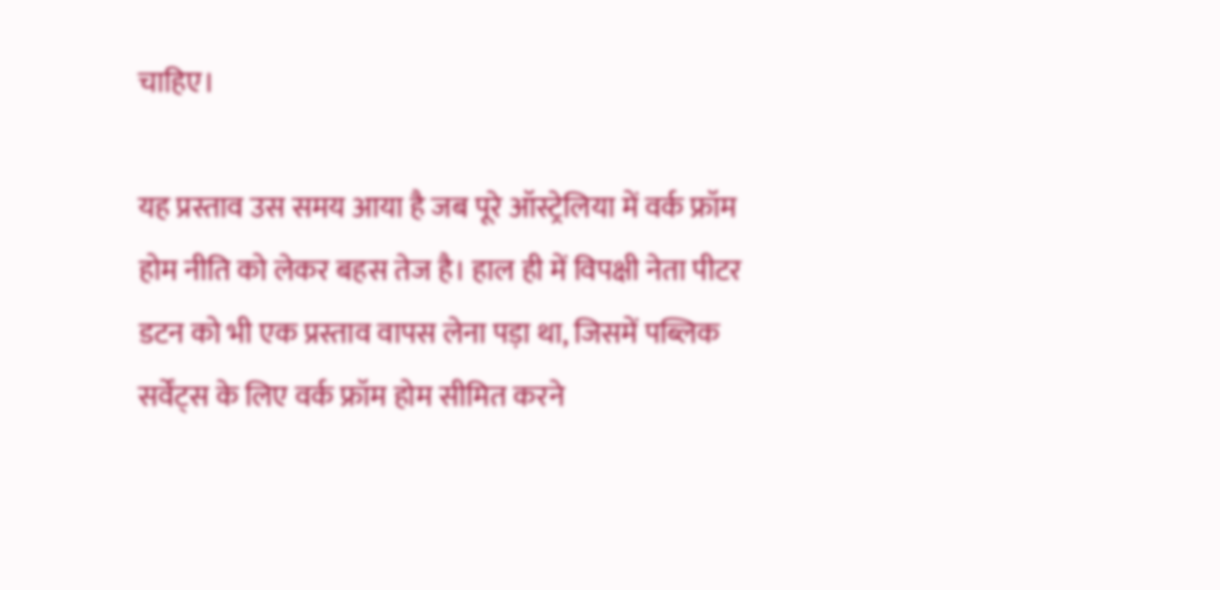चाहिए।

यह प्रस्ताव उस समय आया है जब पूरे ऑस्ट्रेलिया में वर्क फ्रॉम होम नीति को लेकर बहस तेज है। हाल ही में विपक्षी नेता पीटर डटन को भी एक प्रस्ताव वापस लेना पड़ा था, जिसमें पब्लिक सर्वेंट्स के लिए वर्क फ्रॉम होम सीमित करने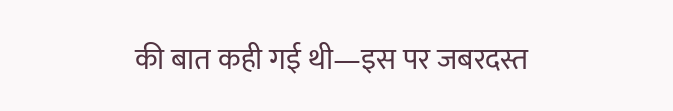की बात कही गई थी—इस पर जबरदस्त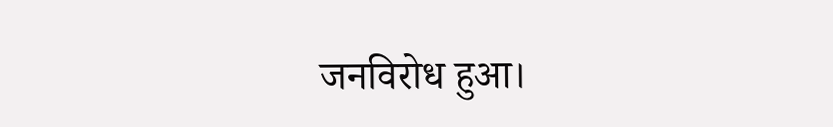जनविरोध हुआ।